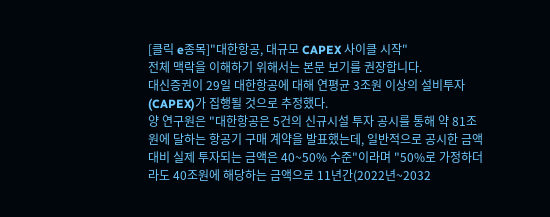[클릭 e종목]"대한항공, 대규모 CAPEX 사이클 시작"
전체 맥락을 이해하기 위해서는 본문 보기를 권장합니다.
대신증권이 29일 대한항공에 대해 연평균 3조원 이상의 설비투자(CAPEX)가 집행될 것으로 추정했다.
양 연구원은 "대한항공은 5건의 신규시설 투자 공시를 통해 약 81조원에 달하는 항공기 구매 계약을 발표했는데, 일반적으로 공시한 금액 대비 실제 투자되는 금액은 40~50% 수준"이라며 "50%로 가정하더라도 40조원에 해당하는 금액으로 11년간(2022년~2032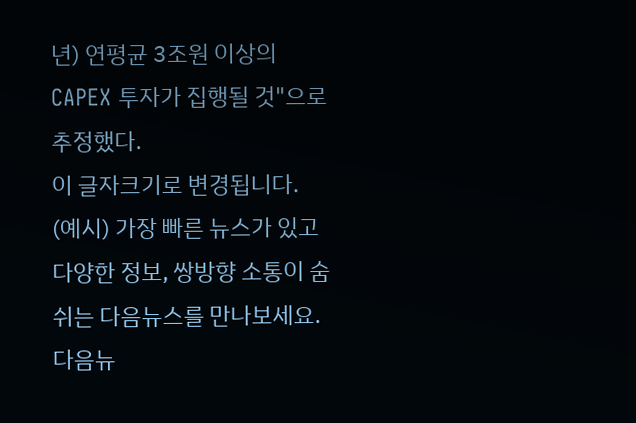년) 연평균 3조원 이상의 CAPEX 투자가 집행될 것"으로 추정했다.
이 글자크기로 변경됩니다.
(예시) 가장 빠른 뉴스가 있고 다양한 정보, 쌍방향 소통이 숨쉬는 다음뉴스를 만나보세요. 다음뉴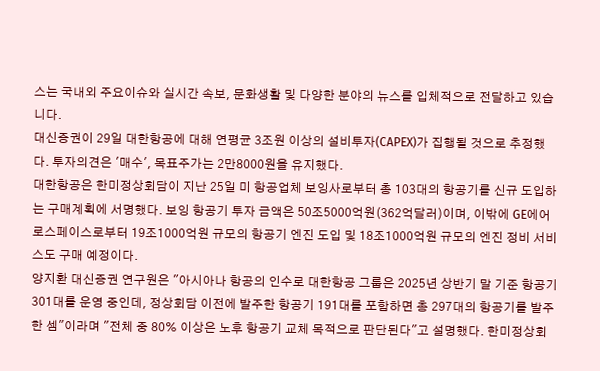스는 국내외 주요이슈와 실시간 속보, 문화생활 및 다양한 분야의 뉴스를 입체적으로 전달하고 있습니다.
대신증권이 29일 대한항공에 대해 연평균 3조원 이상의 설비투자(CAPEX)가 집행될 것으로 추정했다. 투자의견은 '매수', 목표주가는 2만8000원을 유지했다.
대한항공은 한미정상회담이 지난 25일 미 항공업체 보잉사로부터 총 103대의 항공기를 신규 도입하는 구매계획에 서명했다. 보잉 항공기 투자 금액은 50조5000억원(362억달러)이며, 이밖에 GE에어로스페이스로부터 19조1000억원 규모의 항공기 엔진 도입 및 18조1000억원 규모의 엔진 정비 서비스도 구매 예정이다.
양지환 대신증권 연구원은 "아시아나 항공의 인수로 대한항공 그룹은 2025년 상반기 말 기준 항공기 301대를 운영 중인데, 정상회담 이전에 발주한 항공기 191대를 포함하면 총 297대의 항공기를 발주한 셈"이라며 "전체 중 80% 이상은 노후 항공기 교체 목적으로 판단된다"고 설명했다. 한미정상회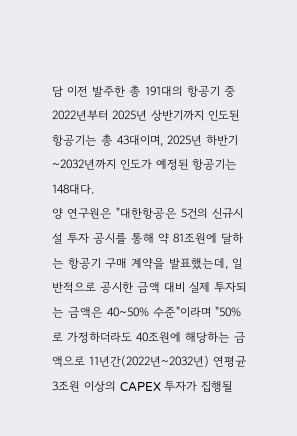담 이전 발주한 총 191대의 항공기 중 2022년부터 2025년 상반기까지 인도된 항공기는 총 43대이며, 2025년 하반기~2032년까지 인도가 예정된 항공기는 148대다.
양 연구원은 "대한항공은 5건의 신규시설 투자 공시를 통해 약 81조원에 달하는 항공기 구매 계약을 발표했는데, 일반적으로 공시한 금액 대비 실제 투자되는 금액은 40~50% 수준"이라며 "50%로 가정하더라도 40조원에 해당하는 금액으로 11년간(2022년~2032년) 연평균 3조원 이상의 CAPEX 투자가 집행될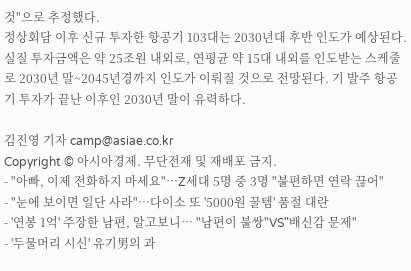것"으로 추정했다.
정상회담 이후 신규 투자한 항공기 103대는 2030년대 후반 인도가 예상된다. 실질 투자금액은 약 25조원 내외로, 연평균 약 15대 내외를 인도받는 스케줄로 2030년 말~2045년경까지 인도가 이뤄질 것으로 전망된다. 기 발주 항공기 투자가 끝난 이후인 2030년 말이 유력하다.

김진영 기자 camp@asiae.co.kr
Copyright © 아시아경제. 무단전재 및 재배포 금지.
- "아빠, 이제 전화하지 마세요"…Z세대 5명 중 3명 "불편하면 연락 끊어"
- "눈에 보이면 일단 사라"…다이소 또 '5000원 꿀템' 품절 대란
- '연봉 1억' 주장한 남편, 알고보니… "남편이 불쌍"VS"배신감 문제"
- '두물머리 시신' 유기男의 과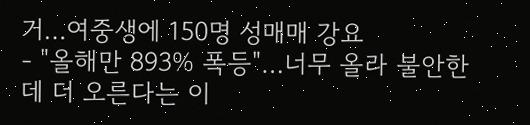거…여중생에 150명 성매매 강요
- "올해만 893% 폭등"…너무 올라 불안한데 더 오른다는 이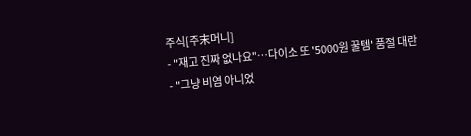주식[주末머니]
- "재고 진짜 없나요"…다이소 또 '5000원 꿀템' 품절 대란
- "그냥 비염 아니었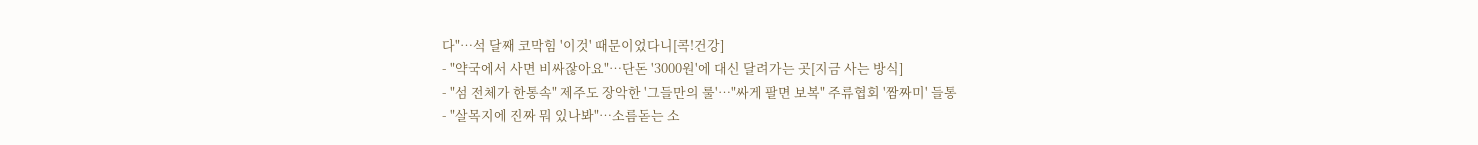다"…석 달째 코막힘 '이것' 때문이었다니[콕!건강]
- "약국에서 사면 비싸잖아요"…단돈 '3000원'에 대신 달려가는 곳[지금 사는 방식]
- "섬 전체가 한통속" 제주도 장악한 '그들만의 룰'…"싸게 팔면 보복" 주류협회 '짬짜미' 들통
- "살목지에 진짜 뭐 있나봐"…소름돋는 소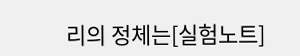리의 정체는[실험노트]